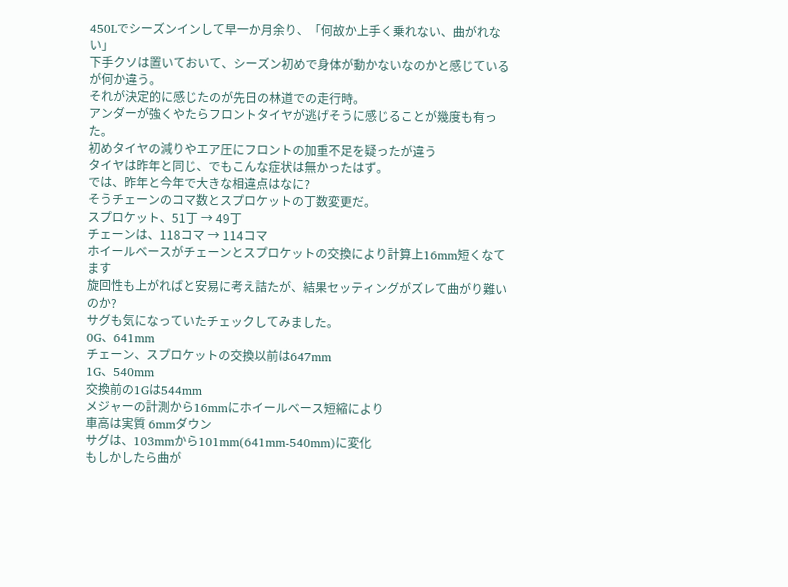450Lでシーズンインして早一か月余り、「何故か上手く乗れない、曲がれない」
下手クソは置いておいて、シーズン初めで身体が動かないなのかと感じているが何か違う。
それが決定的に感じたのが先日の林道での走行時。
アンダーが強くやたらフロントタイヤが逃げそうに感じることが幾度も有った。
初めタイヤの減りやエア圧にフロントの加重不足を疑ったが違う
タイヤは昨年と同じ、でもこんな症状は無かったはず。
では、昨年と今年で大きな相違点はなに?
そうチェーンのコマ数とスプロケットの丁数変更だ。
スプロケット、51丁 → 49丁
チェーンは、118コマ → 114コマ
ホイールベースがチェーンとスプロケットの交換により計算上16mm短くなてます
旋回性も上がればと安易に考え詰たが、結果セッティングがズレて曲がり難いのか?
サグも気になっていたチェックしてみました。
0G、641mm
チェーン、スプロケットの交換以前は647mm
1G、540mm
交換前の1Gは544mm
メジャーの計測から16mmにホイールベース短縮により
車高は実質 6mmダウン
サグは、103mmから101mm(641mm-540mm)に変化
もしかしたら曲が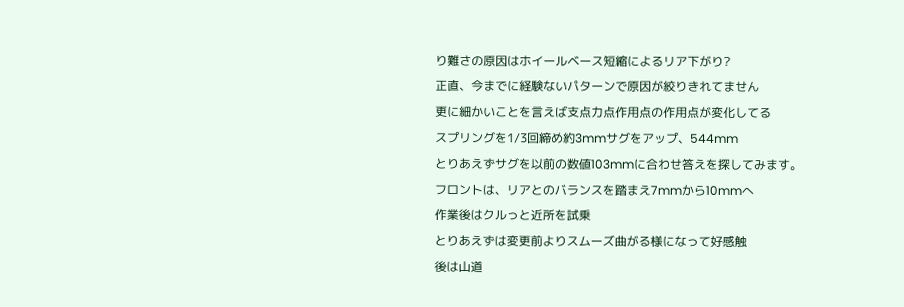り難さの原因はホイールベース短縮によるリア下がり?
正直、今までに経験ないパターンで原因が絞りきれてません
更に細かいことを言えば支点力点作用点の作用点が変化してる
スプリングを1/3回締め約3mmサグをアップ、544mm
とりあえずサグを以前の数値103mmに合わせ答えを探してみます。
フロントは、リアとのバランスを踏まえ7mmから10mmへ
作業後はクルっと近所を試乗
とりあえずは変更前よりスムーズ曲がる様になって好感触
後は山道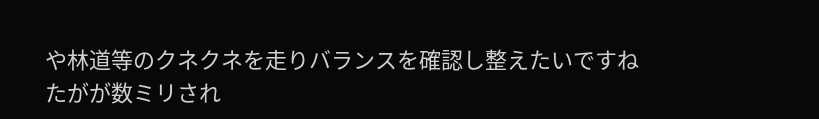や林道等のクネクネを走りバランスを確認し整えたいですね
たがが数ミリされ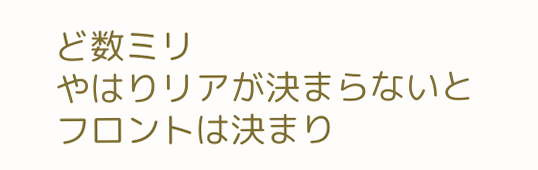ど数ミリ
やはりリアが決まらないとフロントは決まり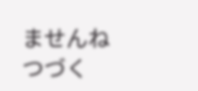ませんね
つづく